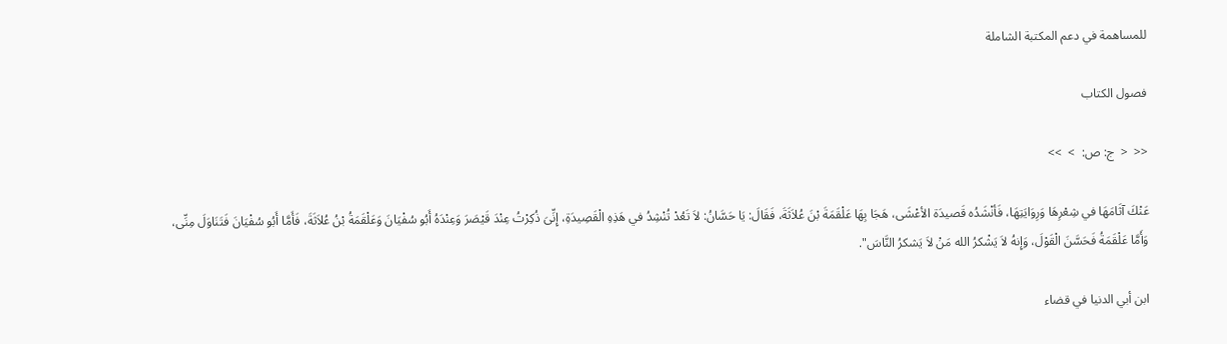للمساهمة في دعم المكتبة الشاملة

فصول الكتاب

<<  <  ج: ص:  >  >>

عَنْكَ آثَامَهَا في شِعْرِهَا وَرِوَايَتِهَا، فَأنْشَدُه قَصيدَة الأعْشَى، هَجَا بِهَا عَلْقَمَةَ بْنَ عُلاَثَةَ، فَقَالَ: يَا حَسَّانُ: لاَ تَعُدْ تُنْشِدُ في هَذِهِ الْقَصِيدَةِ، إِنِّىَ ذُكِرْتُ عِنْدَ قَيْصَرَ وَعِنْدَهُ أَبُو سُفْيَانَ وَعَلْقَمَةُ بْنُ عُلاَثَةَ، فَأَمَّا أَبُو سُفْيَانَ فَتَنَاوَلَ مِنِّى، وَأَمَّا عَلْقَمَةُ فَحَسَّنَ الْقَوْلَ، وَإِنهُ لاَ يَشْكرُ الله مَنْ لاَ يَشكرُ النَّاسَ".

ابن أبي الدنيا في قضاء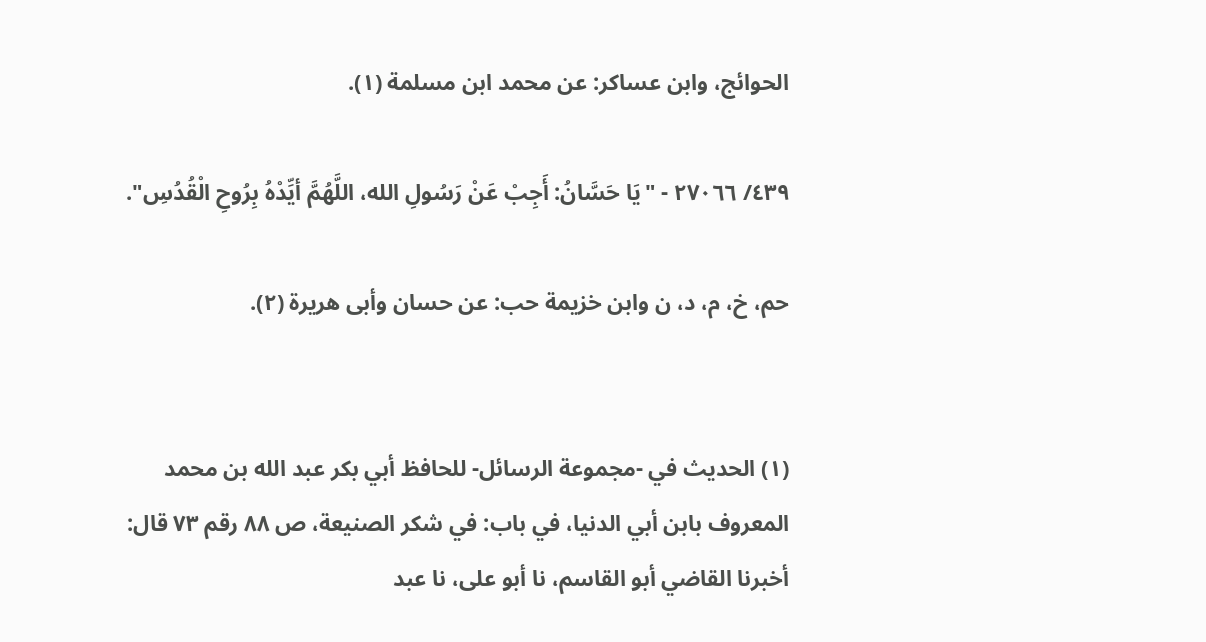الحوائج، وابن عساكر: عن محمد ابن مسلمة (١).

٤٣٩/ ٢٧٠٦٦ - "يَا حَسَّانُ: أَجِبْ عَنْ رَسُولِ الله، اللَّهُمَّ أيِّدْهُ بِرُوحِ الْقُدُسِ".

حم، خ، م، د، ن وابن خزيمة حب: عن حسان وأبى هريرة (٢).


(١) الحديث في -مجموعة الرسائل- للحافظ أبي بكر عبد الله بن محمد المعروف بابن أبي الدنيا، في باب: في شكر الصنيعة، ص ٨٨ رقم ٧٣ قال: أخبرنا القاضي أبو القاسم، نا أبو على، نا عبد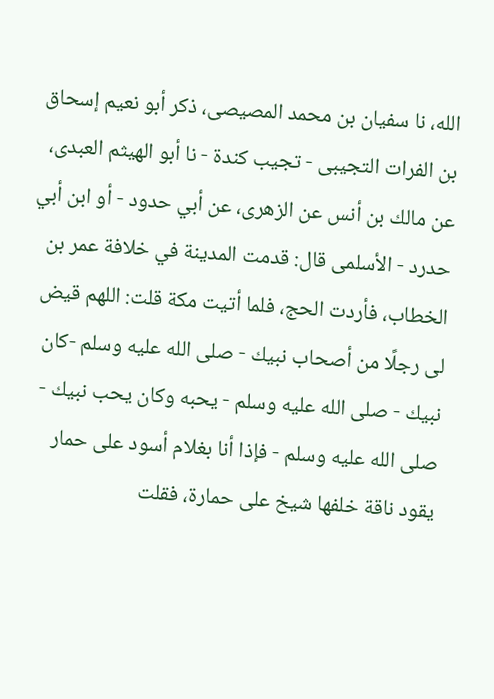الله، نا سفيان بن محمد المصيصى، ذكر أبو نعيم إسحاق بن الفرات التجيبى - تجيب كندة - نا أبو الهيثم العبدى، عن مالك بن أنس عن الزهرى، عن أبي حدود - أو ابن أبي حدرد - الأسلمى قال: قدمت المدينة في خلافة عمر بن الخطاب، فأردت الحج، فلما أتيت مكة قلت: اللهم قيض لى رجلًا من أصحاب نبيك - صلى الله عليه وسلم -كان نبيك - صلى الله عليه وسلم - يحبه وكان يحب نبيك - صلى الله عليه وسلم - فإذا أنا بغلام أسود على حمار يقود ناقة خلفها شيخ على حمارة، فقلت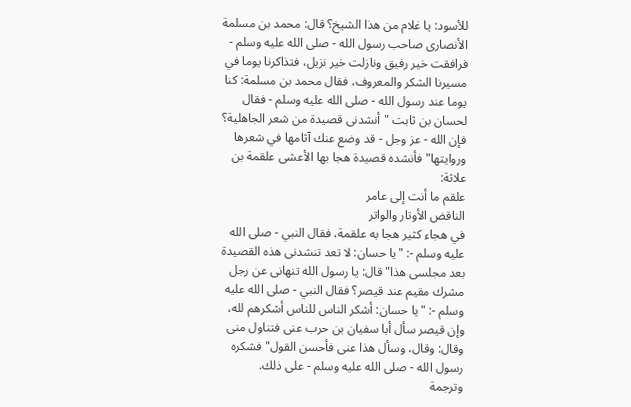للأسود: يا غلام من هذا الشيخ؟ قال: محمد بن مسلمة الأنصارى صاحب رسول الله - صلى الله عليه وسلم - فرافقت خير رفيق ونازلت خير نزيل، فتذاكرنا يوما في مسيرنا الشكر والمعروف، فقال محمد بن مسلمة: كنا يوما عند رسول الله - صلى الله عليه وسلم - فقال لحسان بن ثابت "أنشدنى قصيدة من شعر الجاهلية؟ فإن الله - عز وجل - قد وضع عنك آثامها في شعرها وروايتها" فأنشده قصيدة هجا بها الأعشى علقمة بن علاثة:
علقم ما أنت إلى عامر
الناقض الأوتار والواتر
في هجاء كثير هجا به علقمة، فقال النبي - صلى الله عليه وسلم -: "يا حسان: لا تعد تنشدنى هذه القصيدة بعد مجلسى هذا" قال: يا رسول الله تنهانى عن رجل مشرك مقيم عند قيصر؟ فقال النبي - صلى الله عليه وسلم -: "يا حسان: أشكر الناس للناس أشكرهم لله، وإن قيصر سأل أبا سفيان بن حرب عنى فتناول منى وقال: وقال، وسأل هذا عنى فأحسن القول" فشكره رسول الله - صلى الله عليه وسلم - على ذلك.
وترجمة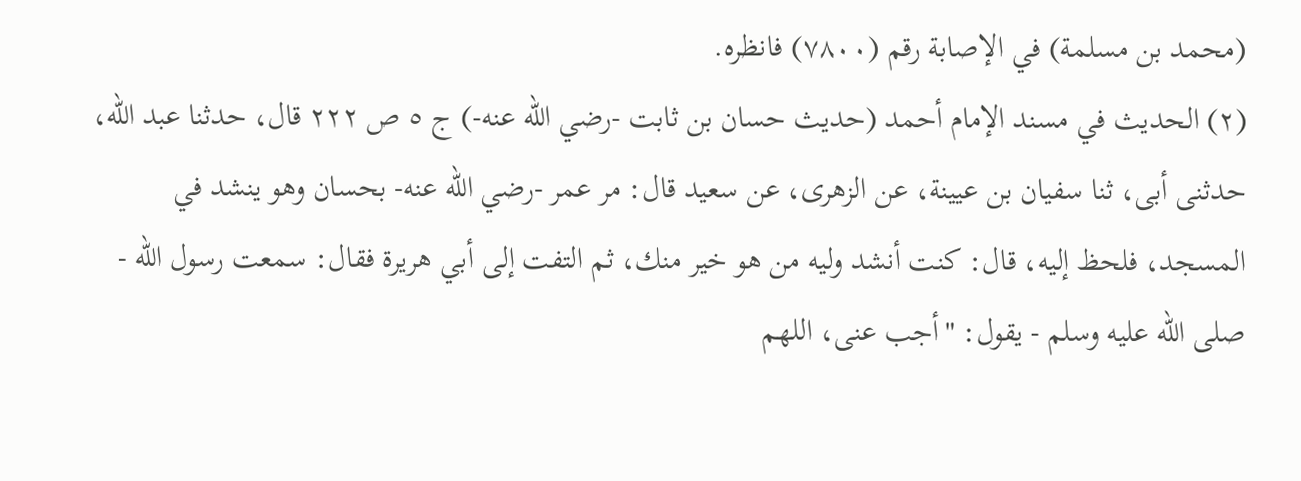(محمد بن مسلمة) في الإصابة رقم (٧٨٠٠) فانظره.
(٢) الحديث في مسند الإمام أحمد (حديث حسان بن ثابت -رضي الله عنه-) ج ٥ ص ٢٢٢ قال، حدثنا عبد الله، حدثنى أبى، ثنا سفيان بن عيينة، عن الزهرى، عن سعيد قال: مر عمر -رضي الله عنه- بحسان وهو ينشد في المسجد، فلحظ إليه، قال: كنت أنشد وليه من هو خير منك، ثم التفت إلى أبي هريرة فقال: سمعت رسول الله - صلى الله عليه وسلم - يقول: "أجب عنى، اللهم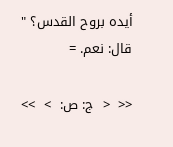أيده بروح القدس؟ " قال: نعم. =

<<  <  ج: ص:  >  >>